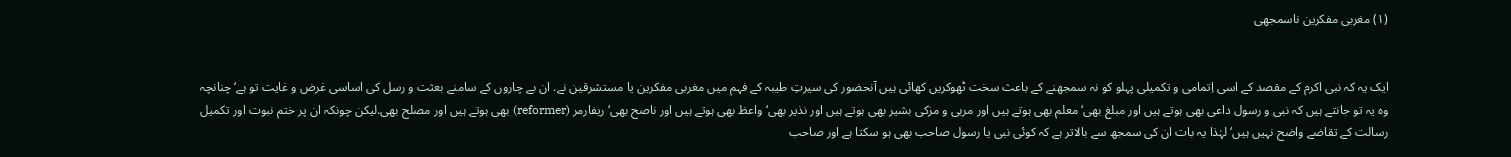(۱) مغربی مفکرین ناسمجھی


ایک یہ کہ نبی اکرم کے مقصد کے اسی اِتمامی و تکمیلی پہلو کو نہ سمجھنے کے باعث سخت ٹھوکریں کھائی ہیں آنحضور کی سیرتِ طیبہ کے فہم میں مغربی مفکرین یا مستشرقین نے. ان بے چاروں کے سامنے بعثت و رسل کی اساسی غرض و غایت تو ہے‘ چنانچہ وہ یہ تو جانتے ہیں کہ نبی و رسول داعی بھی ہوتے ہیں اور مبلغ بھی‘ معلم بھی ہوتے ہیں اور مربی و مزکی بشیر بھی ہوتے ہیں اور نذیر بھی‘ واعظ بھی ہوتے ہیں اور ناصح بھی‘ ریفارمر (reformer) بھی ہوتے ہیں اور مصلح بھی.لیکن چونکہ ان پر ختم نبوت اور تکمیل رسالت کے تقاضے واضح نہیں ہیں‘ لہٰذا یہ بات ان کی سمجھ سے بالاتر ہے کہ کوئی نبی یا رسول صاحب بھی ہو سکتا ہے اور صاحب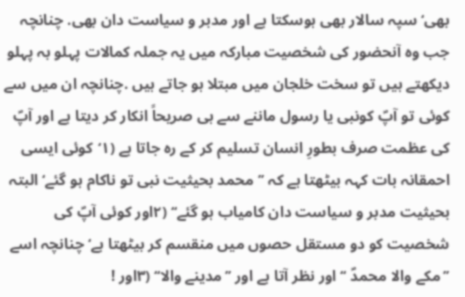بھی‘سپہ سالار بھی ہوسکتا ہے اور مدبر و سیاست دان بھی. چنانچہ جب وہ آنحضور کی شخصیت مبارکہ میں یہ جملہ کمالات پہلو بہ پہلو دیکھتے ہیں تو سخت خلجان میں مبتلا ہو جاتے ہیں .چنانچہ ان میں سے کوئی تو آپؐ کونبی یا رسول ماننے سے ہی صریحاً انکار کر دیتا ہے اور آپؐ کی عظمت صرف بطورِ انسان تسلیم کر کے رہ جاتا ہے (۱‘کوئی ایسی احمقانہ بات کہہ بیٹھتا ہے کہ ’’محمد بحیثیت نبی تو ناکام ہو گئے‘ البتہ بحیثیت مدبر و سیاست دان کامیاب ہو گئے‘‘ (۲اور کوئی آپؐ کی شخصیت کو دو مستقل حصوں میں منقسم کر بیٹھتا ہے‘ چنانچہ اسے ’’مکے والا محمدؐ ‘‘ اور نظر آتا ہے اور ’’مدینے والا‘‘ (۳اور !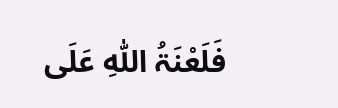فَلَعْنَۃُ اللّٰہِ عَلَی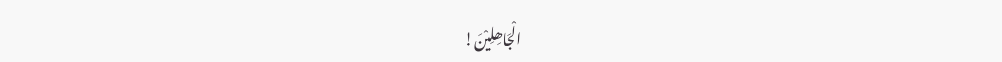الْجَاھِلِیْنَ!